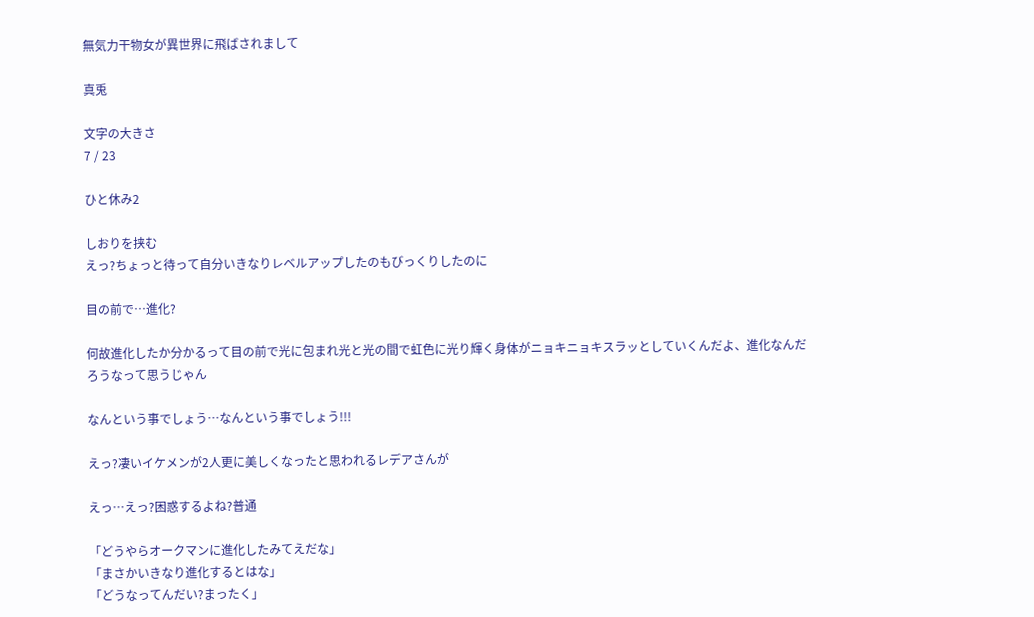無気力干物女が異世界に飛ばされまして

真兎

文字の大きさ
7 / 23

ひと休み2

しおりを挟む
えっ?ちょっと待って自分いきなりレベルアップしたのもびっくりしたのに

目の前で…進化?

何故進化したか分かるって目の前で光に包まれ光と光の間で虹色に光り輝く身体がニョキニョキスラッとしていくんだよ、進化なんだろうなって思うじゃん

なんという事でしょう…なんという事でしょう!!!

えっ?凄いイケメンが2人更に美しくなったと思われるレデアさんが

えっ…えっ?困惑するよね?普通

「どうやらオークマンに進化したみてえだな」
「まさかいきなり進化するとはな」
「どうなってんだい?まったく」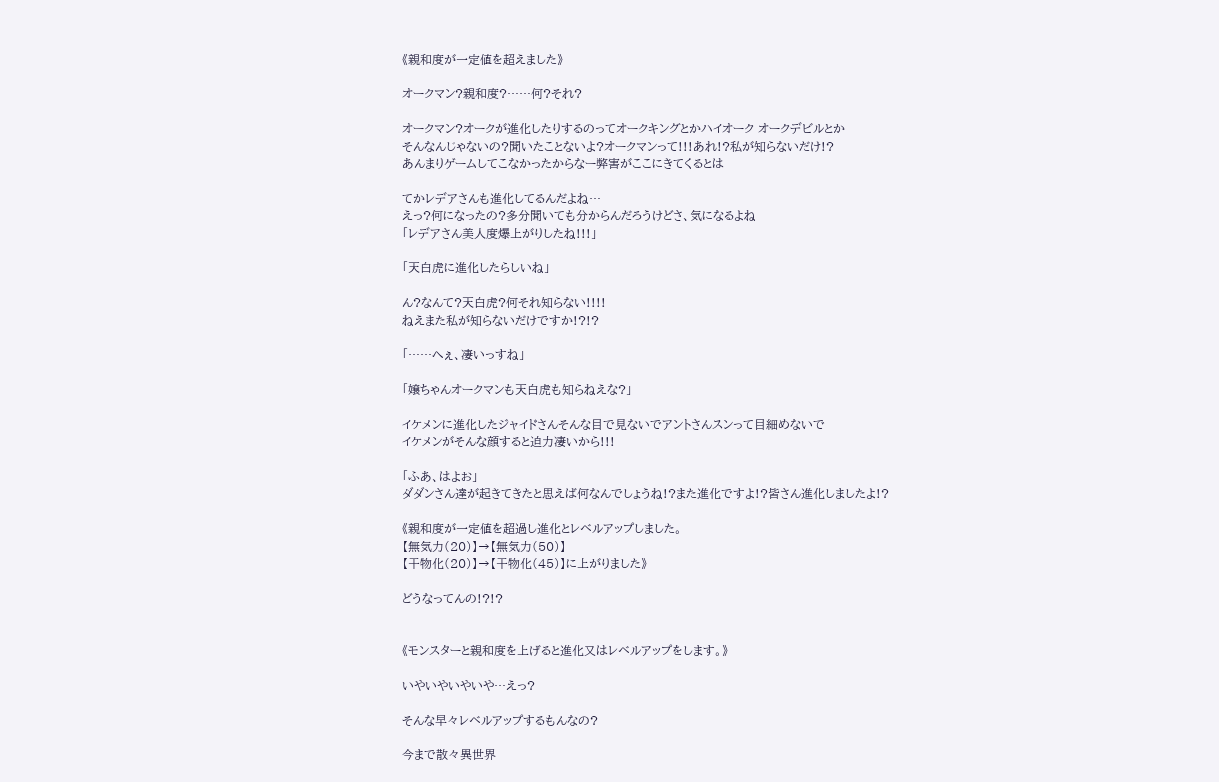《親和度が一定値を超えました》

オークマン?親和度?……何?それ?

オークマン?オークが進化したりするのってオークキングとかハイオーク オークデビルとか
そんなんじゃないの?聞いたことないよ?オークマンって!!!あれ!?私が知らないだけ!?
あんまりゲームしてこなかったからなー弊害がここにきてくるとは

てかレデアさんも進化してるんだよね…
えっ?何になったの?多分聞いても分からんだろうけどさ、気になるよね
「レデアさん美人度爆上がりしたね!!!」

「天白虎に進化したらしいね」

ん?なんて?天白虎?何それ知らない!!!!
ねえまた私が知らないだけですか!?!?

「……へぇ、凄いっすね」

「嬢ちゃんオークマンも天白虎も知らねえな?」

イケメンに進化したジャイドさんそんな目で見ないでアントさんスンって目細めないで
イケメンがそんな顔すると迫力凄いから!!!

「ふあ、はよお」
ダダンさん達が起きてきたと思えば何なんでしょうね!?また進化ですよ!?皆さん進化しましたよ!?

《親和度が一定値を超過し進化とレベルアップしました。
【無気力(20)】→【無気力(50)】
【干物化(20)】→【干物化(45)】に上がりました》

どうなってんの!?!?


《モンスターと親和度を上げると進化又はレベルアップをします。》

いやいやいやいや…えっ?

そんな早々レベルアップするもんなの?

今まで散々異世界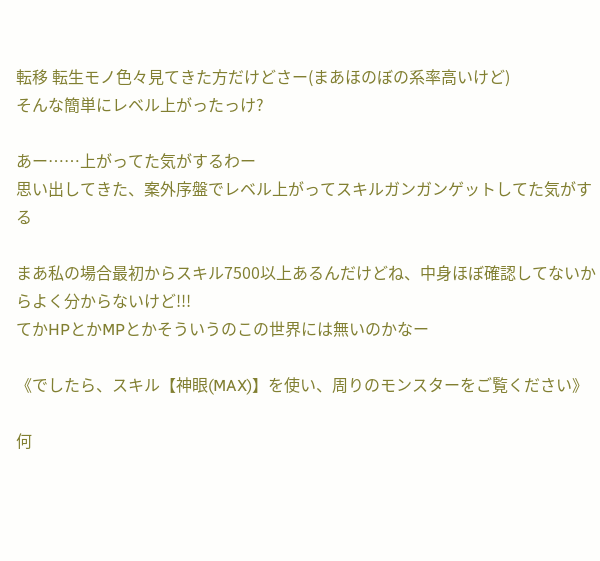転移 転生モノ色々見てきた方だけどさー(まあほのぼの系率高いけど)
そんな簡単にレベル上がったっけ?

あー……上がってた気がするわー
思い出してきた、案外序盤でレベル上がってスキルガンガンゲットしてた気がする

まあ私の場合最初からスキル7500以上あるんだけどね、中身ほぼ確認してないからよく分からないけど!!!
てかHPとかMPとかそういうのこの世界には無いのかなー

《でしたら、スキル【神眼(MAX)】を使い、周りのモンスターをご覧ください》

何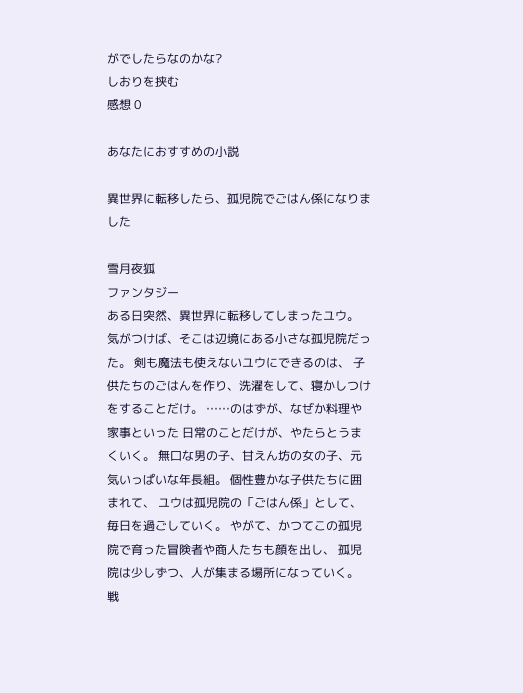がでしたらなのかな?
しおりを挟む
感想 0

あなたにおすすめの小説

異世界に転移したら、孤児院でごはん係になりました

雪月夜狐
ファンタジー
ある日突然、異世界に転移してしまったユウ。 気がつけば、そこは辺境にある小さな孤児院だった。 剣も魔法も使えないユウにできるのは、 子供たちのごはんを作り、洗濯をして、寝かしつけをすることだけ。 ……のはずが、なぜか料理や家事といった 日常のことだけが、やたらとうまくいく。 無口な男の子、甘えん坊の女の子、元気いっぱいな年長組。 個性豊かな子供たちに囲まれて、 ユウは孤児院の「ごはん係」として、毎日を過ごしていく。 やがて、かつてこの孤児院で育った冒険者や商人たちも顔を出し、 孤児院は少しずつ、人が集まる場所になっていく。 戦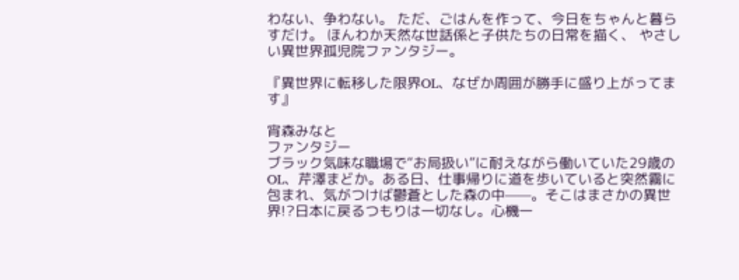わない、争わない。 ただ、ごはんを作って、今日をちゃんと暮らすだけ。 ほんわか天然な世話係と子供たちの日常を描く、 やさしい異世界孤児院ファンタジー。

『異世界に転移した限界OL、なぜか周囲が勝手に盛り上がってます』

宵森みなと
ファンタジー
ブラック気味な職場で“お局扱い”に耐えながら働いていた29歳のOL、芹澤まどか。ある日、仕事帰りに道を歩いていると突然霧に包まれ、気がつけば鬱蒼とした森の中——。そこはまさかの異世界!?日本に戻るつもりは一切なし。心機一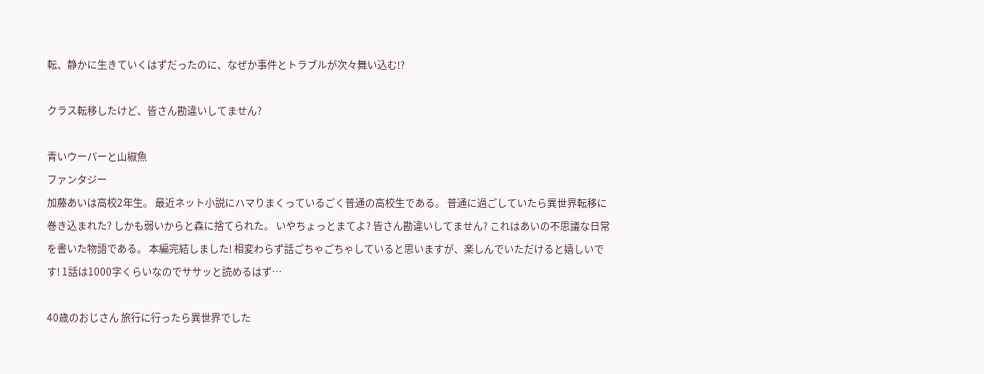転、静かに生きていくはずだったのに、なぜか事件とトラブルが次々舞い込む!?

クラス転移したけど、皆さん勘違いしてません?

青いウーパーと山椒魚
ファンタジー
加藤あいは高校2年生。 最近ネット小説にハマりまくっているごく普通の高校生である。 普通に過ごしていたら異世界転移に巻き込まれた? しかも弱いからと森に捨てられた。 いやちょっとまてよ? 皆さん勘違いしてません? これはあいの不思議な日常を書いた物語である。 本編完結しました! 相変わらず話ごちゃごちゃしていると思いますが、楽しんでいただけると嬉しいです! 1話は1000字くらいなのでササッと読めるはず…

40歳のおじさん 旅行に行ったら異世界でした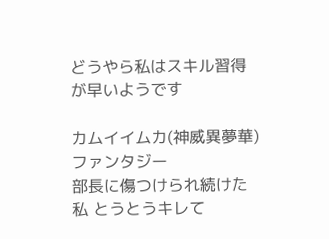どうやら私はスキル習得が早いようです

カムイイムカ(神威異夢華)
ファンタジー
部長に傷つけられ続けた私 とうとうキレて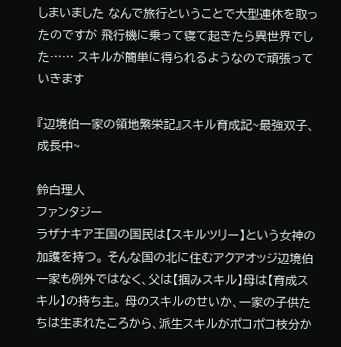しまいました なんで旅行ということで大型連休を取ったのですが 飛行機に乗って寝て起きたら異世界でした…… スキルが簡単に得られるようなので頑張っていきます

『辺境伯一家の領地繁栄記』スキル育成記~最強双子、成長中~

鈴白理人
ファンタジー
ラザナキア王国の国民は【スキルツリー】という女神の加護を持つ。 そんな国の北に住むアクアオッジ辺境伯一家も例外ではなく、父は【掴みスキル】母は【育成スキル】の持ち主。 母のスキルのせいか、一家の子供たちは生まれたころから、派生スキルがポコポコ枝分か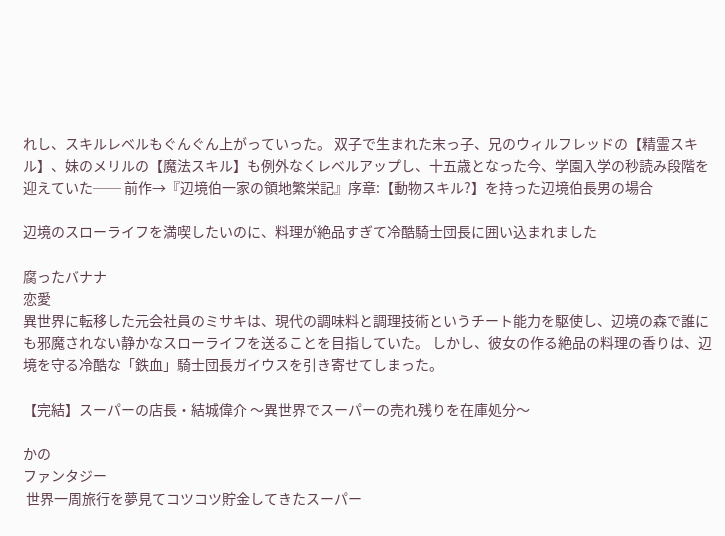れし、スキルレベルもぐんぐん上がっていった。 双子で生まれた末っ子、兄のウィルフレッドの【精霊スキル】、妹のメリルの【魔法スキル】も例外なくレベルアップし、十五歳となった今、学園入学の秒読み段階を迎えていた── 前作→『辺境伯一家の領地繁栄記』序章:【動物スキル?】を持った辺境伯長男の場合

辺境のスローライフを満喫したいのに、料理が絶品すぎて冷酷騎士団長に囲い込まれました

腐ったバナナ
恋愛
異世界に転移した元会社員のミサキは、現代の調味料と調理技術というチート能力を駆使し、辺境の森で誰にも邪魔されない静かなスローライフを送ることを目指していた。 しかし、彼女の作る絶品の料理の香りは、辺境を守る冷酷な「鉄血」騎士団長ガイウスを引き寄せてしまった。

【完結】スーパーの店長・結城偉介 〜異世界でスーパーの売れ残りを在庫処分〜

かの
ファンタジー
 世界一周旅行を夢見てコツコツ貯金してきたスーパー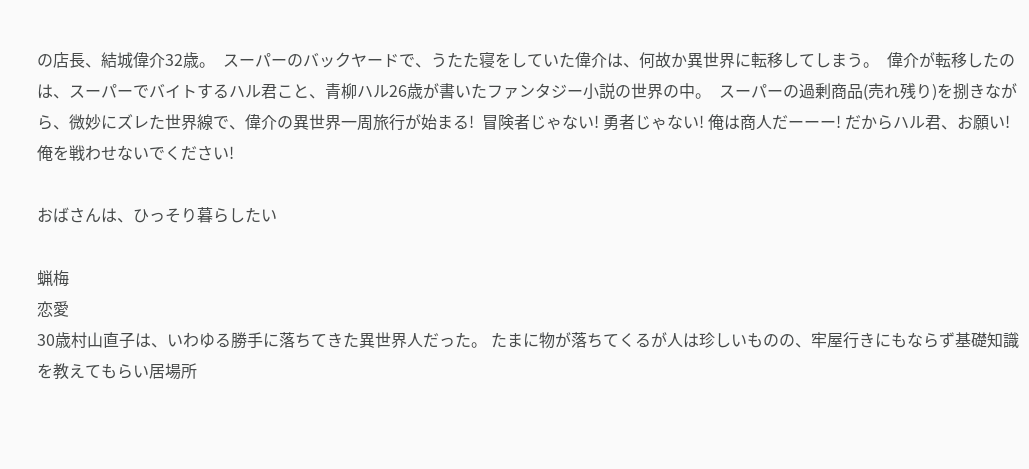の店長、結城偉介32歳。  スーパーのバックヤードで、うたた寝をしていた偉介は、何故か異世界に転移してしまう。  偉介が転移したのは、スーパーでバイトするハル君こと、青柳ハル26歳が書いたファンタジー小説の世界の中。  スーパーの過剰商品(売れ残り)を捌きながら、微妙にズレた世界線で、偉介の異世界一周旅行が始まる!  冒険者じゃない! 勇者じゃない! 俺は商人だーーー! だからハル君、お願い! 俺を戦わせないでください!

おばさんは、ひっそり暮らしたい

蝋梅
恋愛
30歳村山直子は、いわゆる勝手に落ちてきた異世界人だった。 たまに物が落ちてくるが人は珍しいものの、牢屋行きにもならず基礎知識を教えてもらい居場所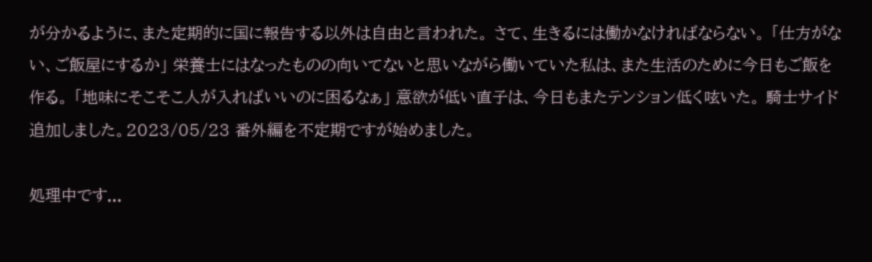が分かるように、また定期的に国に報告する以外は自由と言われた。 さて、生きるには働かなければならない。 「仕方がない、ご飯屋にするか」 栄養士にはなったものの向いてないと思いながら働いていた私は、また生活のために今日もご飯を作る。 「地味にそこそこ人が入ればいいのに困るなぁ」 意欲が低い直子は、今日もまたテンション低く呟いた。 騎士サイド追加しました。2023/05/23 番外編を不定期ですが始めました。

処理中です...